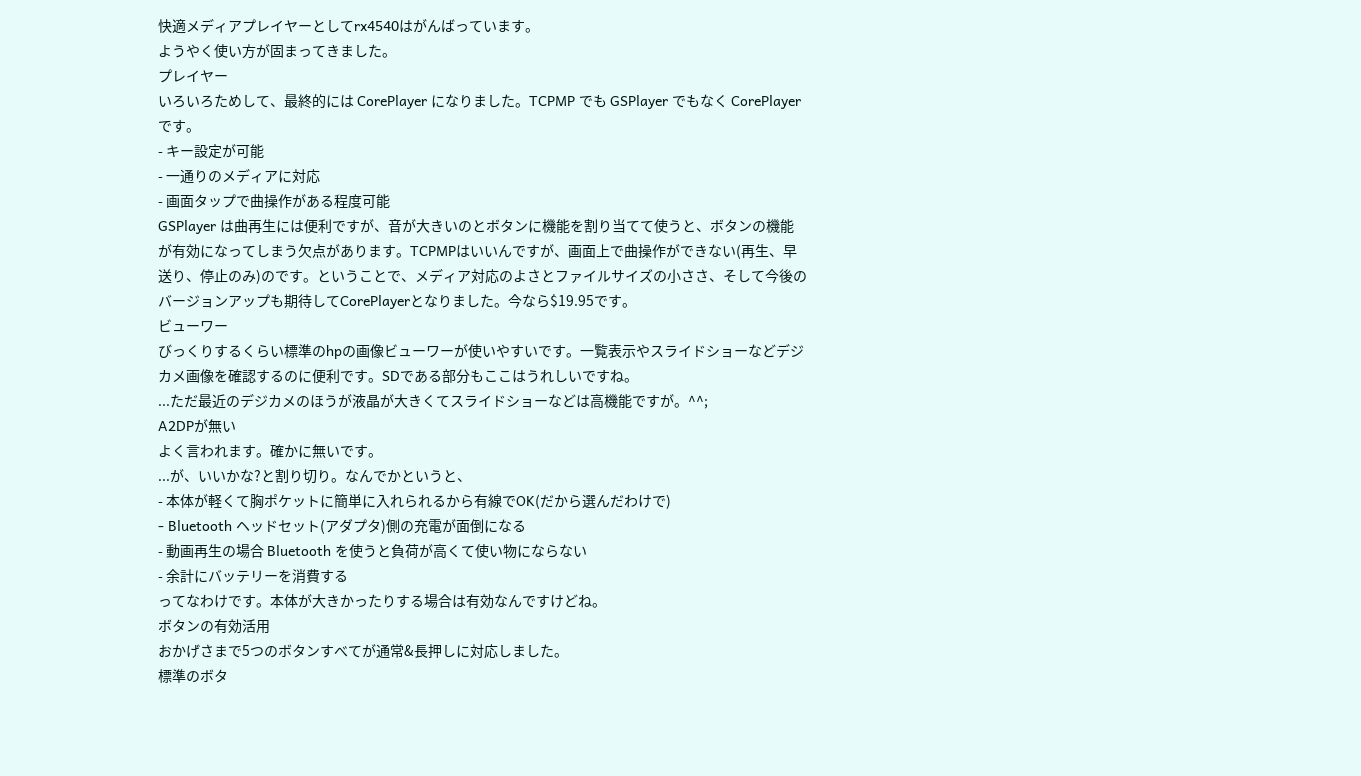快適メディアプレイヤーとしてrx4540はがんばっています。
ようやく使い方が固まってきました。
プレイヤー
いろいろためして、最終的には CorePlayer になりました。TCPMP でも GSPlayer でもなく CorePlayer です。
- キー設定が可能
- 一通りのメディアに対応
- 画面タップで曲操作がある程度可能
GSPlayer は曲再生には便利ですが、音が大きいのとボタンに機能を割り当てて使うと、ボタンの機能が有効になってしまう欠点があります。TCPMPはいいんですが、画面上で曲操作ができない(再生、早送り、停止のみ)のです。ということで、メディア対応のよさとファイルサイズの小ささ、そして今後のバージョンアップも期待してCorePlayerとなりました。今なら$19.95です。
ビューワー
びっくりするくらい標準のhpの画像ビューワーが使いやすいです。一覧表示やスライドショーなどデジカメ画像を確認するのに便利です。SDである部分もここはうれしいですね。
...ただ最近のデジカメのほうが液晶が大きくてスライドショーなどは高機能ですが。^^;
A2DPが無い
よく言われます。確かに無いです。
...が、いいかな?と割り切り。なんでかというと、
- 本体が軽くて胸ポケットに簡単に入れられるから有線でOK(だから選んだわけで)
- Bluetooth ヘッドセット(アダプタ)側の充電が面倒になる
- 動画再生の場合 Bluetooth を使うと負荷が高くて使い物にならない
- 余計にバッテリーを消費する
ってなわけです。本体が大きかったりする場合は有効なんですけどね。
ボタンの有効活用
おかげさまで5つのボタンすべてが通常&長押しに対応しました。
標準のボタ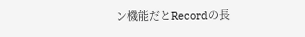ン機能だとRecordの長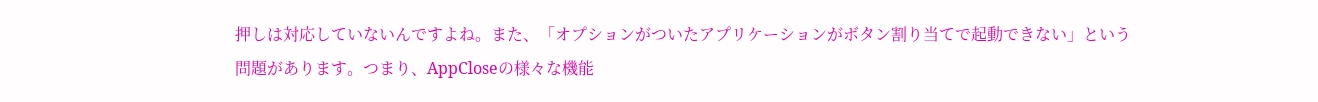押しは対応していないんですよね。また、「オプションがついたアプリケーションがボタン割り当てで起動できない」という問題があります。つまり、AppCloseの様々な機能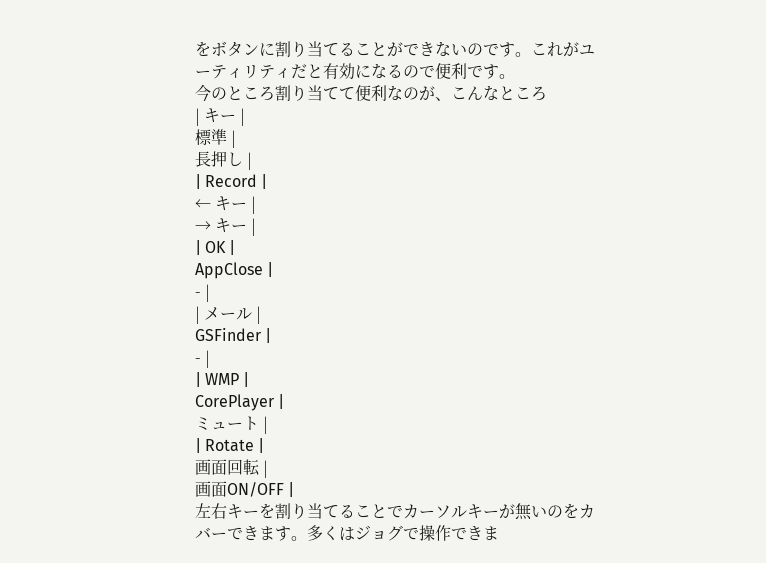をボタンに割り当てることができないのです。これがユーティリティだと有効になるので便利です。
今のところ割り当てて便利なのが、こんなところ
| キー |
標準 |
長押し |
| Record |
← キー |
→ キー |
| OK |
AppClose |
- |
| メール |
GSFinder |
- |
| WMP |
CorePlayer |
ミュート |
| Rotate |
画面回転 |
画面ON/OFF |
左右キーを割り当てることでカーソルキーが無いのをカバーできます。多くはジョグで操作できま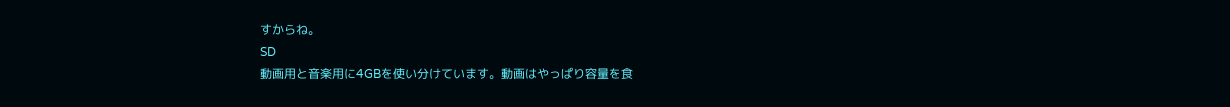すからね。
SD
動画用と音楽用に4GBを使い分けています。動画はやっぱり容量を食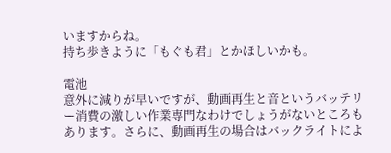いますからね。
持ち歩きように「もぐも君」とかほしいかも。

電池
意外に減りが早いですが、動画再生と音というバッテリー消費の激しい作業専門なわけでしょうがないところもあります。さらに、動画再生の場合はバックライトによ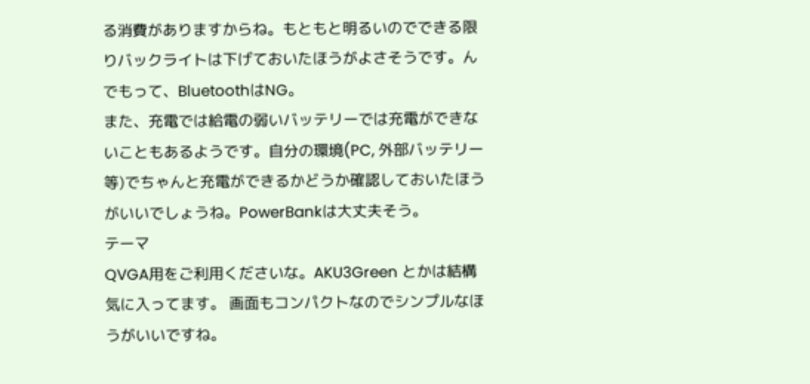る消費がありますからね。もともと明るいのでできる限りバックライトは下げておいたほうがよさそうです。んでもって、BluetoothはNG。
また、充電では給電の弱いバッテリーでは充電ができないこともあるようです。自分の環境(PC, 外部バッテリー等)でちゃんと充電ができるかどうか確認しておいたほうがいいでしょうね。PowerBankは大丈夫そう。
テーマ
QVGA用をご利用くださいな。AKU3Green とかは結構気に入ってます。 画面もコンパクトなのでシンプルなほうがいいですね。